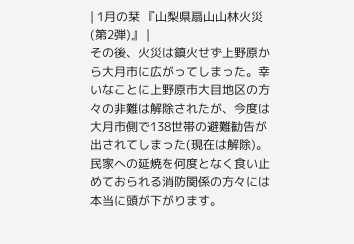| 1月の栞 『山梨県扇山山林火災 (第2弾)』 |
その後、火災は鎮火せず上野原から大月市に広がってしまった。幸いなことに上野原市大目地区の方々の非難は解除されたが、今度は大月市側で138世帯の避難勧告が出されてしまった(現在は解除)。民家への延焼を何度となく食い止めておられる消防関係の方々には本当に頭が下がります。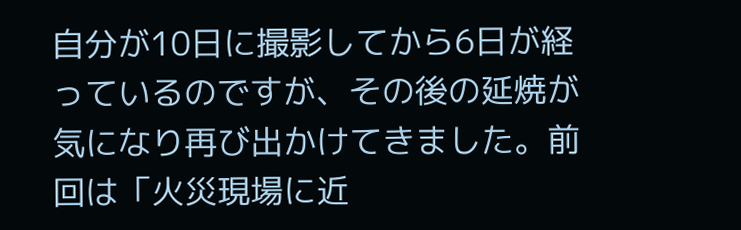自分が10日に撮影してから6日が経っているのですが、その後の延焼が気になり再び出かけてきました。前回は「火災現場に近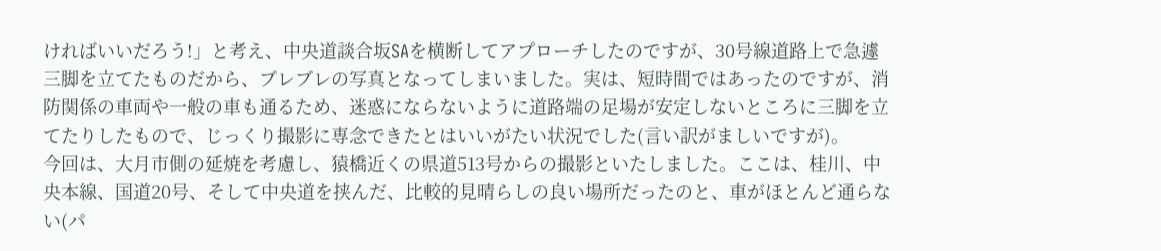ければいいだろう!」と考え、中央道談合坂SAを横断してアプローチしたのですが、30号線道路上で急遽三脚を立てたものだから、ブレブレの写真となってしまいました。実は、短時間ではあったのですが、消防関係の車両や一般の車も通るため、迷惑にならないように道路端の足場が安定しないところに三脚を立てたりしたもので、じっくり撮影に専念できたとはいいがたい状況でした(言い訳がましいですが)。
今回は、大月市側の延焼を考慮し、猿橋近くの県道513号からの撮影といたしました。ここは、桂川、中央本線、国道20号、そして中央道を挟んだ、比較的見晴らしの良い場所だったのと、車がほとんど通らない(パ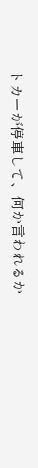トカーが停車して、何か言われるか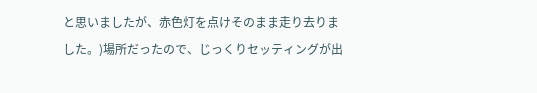と思いましたが、赤色灯を点けそのまま走り去りました。)場所だったので、じっくりセッティングが出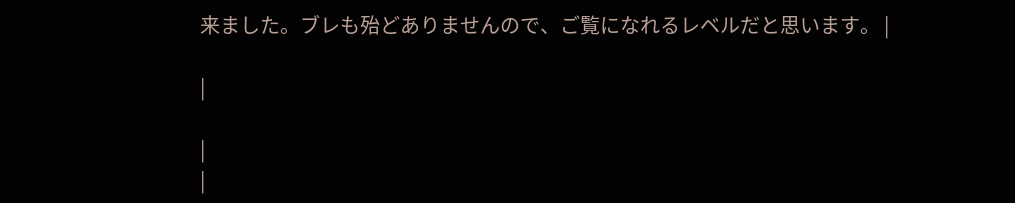来ました。ブレも殆どありませんので、ご覧になれるレベルだと思います。 |

|

|
|